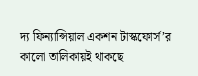দ্য ফিন্যান্সিয়াল একশন টাস্কফোর্স’র কালো তালিকায়ই থাকছে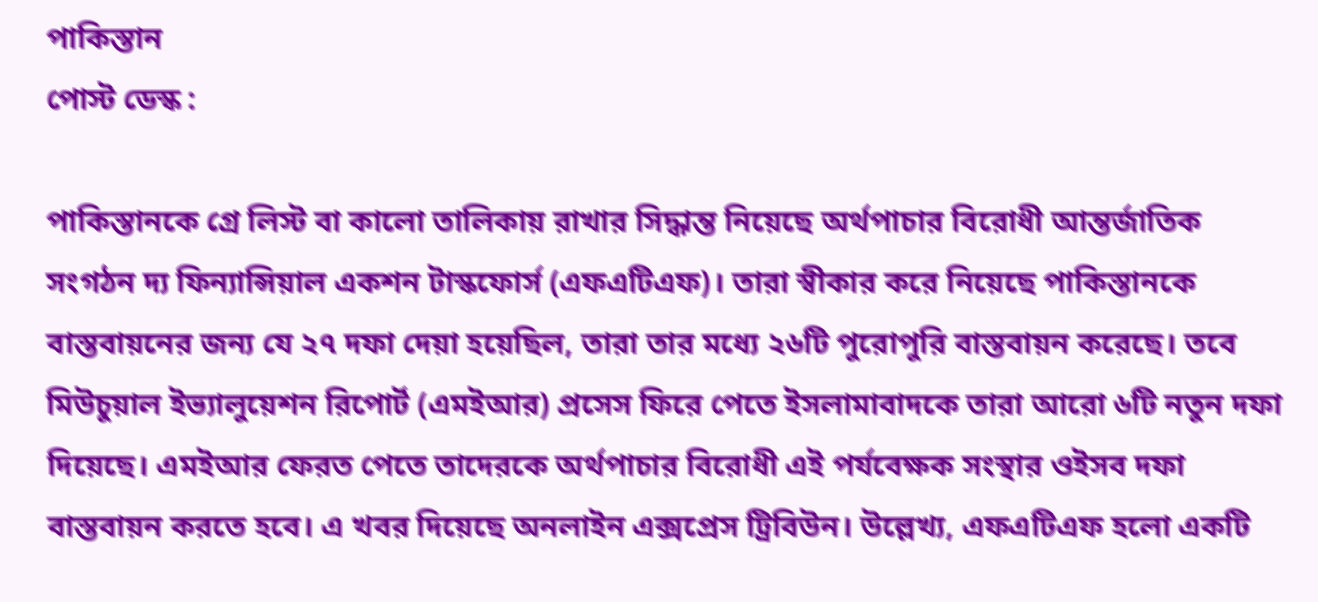পাকিস্তান
পোস্ট ডেস্ক :

পাকিস্তানকে গ্রে লিস্ট বা কালো তালিকায় রাখার সিদ্ধান্ত নিয়েছে অর্থপাচার বিরোধী আন্তর্জাতিক সংগঠন দ্য ফিন্যান্সিয়াল একশন টাস্কফোর্স (এফএটিএফ)। তারা স্বীকার করে নিয়েছে পাকিস্তানকে বাস্তবায়নের জন্য যে ২৭ দফা দেয়া হয়েছিল, তারা তার মধ্যে ২৬টি পুরোপুরি বাস্তবায়ন করেছে। তবে মিউচুয়াল ইভ্যালুয়েশন রিপোর্ট (এমইআর) প্রসেস ফিরে পেতে ইসলামাবাদকে তারা আরো ৬টি নতুন দফা দিয়েছে। এমইআর ফেরত পেতে তাদেরকে অর্থপাচার বিরোধী এই পর্যবেক্ষক সংস্থার ওইসব দফা বাস্তবায়ন করতে হবে। এ খবর দিয়েছে অনলাইন এক্সপ্রেস ট্রিবিউন। উল্লেখ্য, এফএটিএফ হলো একটি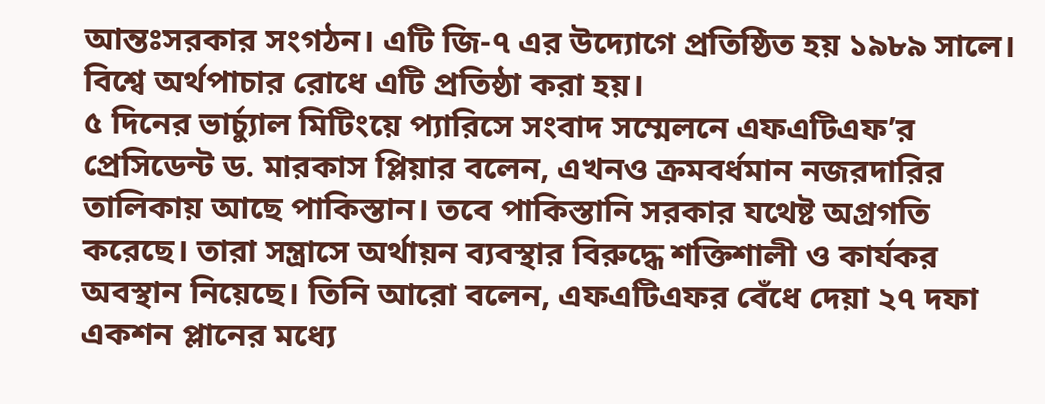আন্তঃসরকার সংগঠন। এটি জি-৭ এর উদ্যোগে প্রতিষ্ঠিত হয় ১৯৮৯ সালে। বিশ্বে অর্থপাচার রোধে এটি প্রতিষ্ঠা করা হয়।
৫ দিনের ভার্চ্যুাল মিটিংয়ে প্যারিসে সংবাদ সম্মেলনে এফএটিএফ’র প্রেসিডেন্ট ড. মারকাস প্লিয়ার বলেন, এখনও ক্রমবর্ধমান নজরদারির তালিকায় আছে পাকিস্তান। তবে পাকিস্তানি সরকার যথেষ্ট অগ্রগতি করেছে। তারা সন্ত্রাসে অর্থায়ন ব্যবস্থার বিরুদ্ধে শক্তিশালী ও কার্যকর অবস্থান নিয়েছে। তিনি আরো বলেন, এফএটিএফর বেঁধে দেয়া ২৭ দফা একশন প্লানের মধ্যে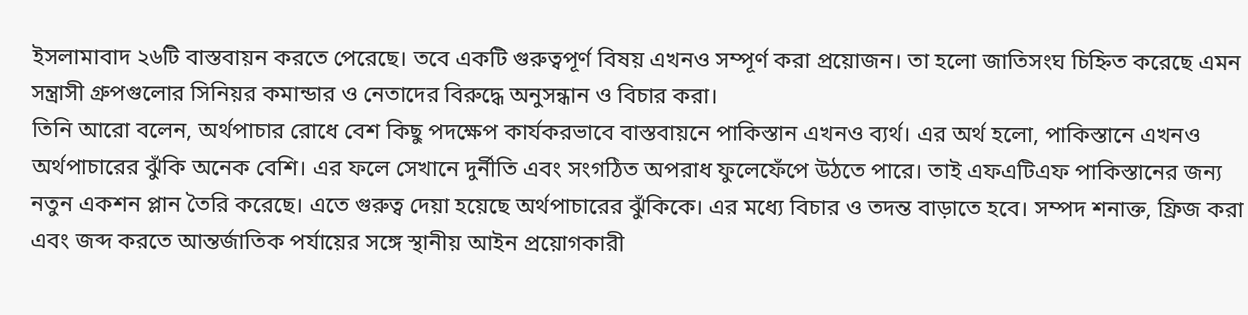ইসলামাবাদ ২৬টি বাস্তবায়ন করতে পেরেছে। তবে একটি গুরুত্বপূর্ণ বিষয় এখনও সম্পূর্ণ করা প্রয়োজন। তা হলো জাতিসংঘ চিহ্নিত করেছে এমন সন্ত্রাসী গ্রুপগুলোর সিনিয়র কমান্ডার ও নেতাদের বিরুদ্ধে অনুসন্ধান ও বিচার করা।
তিনি আরো বলেন, অর্থপাচার রোধে বেশ কিছু পদক্ষেপ কার্যকরভাবে বাস্তবায়নে পাকিস্তান এখনও ব্যর্থ। এর অর্থ হলো, পাকিস্তানে এখনও অর্থপাচারের ঝুঁকি অনেক বেশি। এর ফলে সেখানে দুর্নীতি এবং সংগঠিত অপরাধ ফুলেফেঁপে উঠতে পারে। তাই এফএটিএফ পাকিস্তানের জন্য নতুন একশন প্লান তৈরি করেছে। এতে গুরুত্ব দেয়া হয়েছে অর্থপাচারের ঝুঁকিকে। এর মধ্যে বিচার ও তদন্ত বাড়াতে হবে। সম্পদ শনাক্ত, ফ্রিজ করা এবং জব্দ করতে আন্তর্জাতিক পর্যায়ের সঙ্গে স্থানীয় আইন প্রয়োগকারী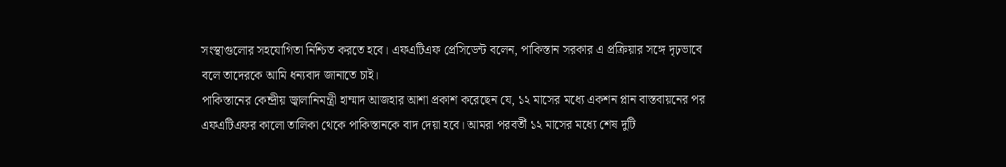সংস্থাগুলোর সহযোগিতা নিশ্চিত করতে হবে। এফএটিএফ প্রেসিডেন্ট বলেন, পাকিস্তান সরকার এ প্রক্রিয়ার সঙ্গে দৃঢ়ভাবে বলে তাদেরকে আমি ধন্যবাদ জানাতে চাই।
পাকিস্তানের কেন্দ্রীয় জ্বালানিমন্ত্রী হাম্মাদ আজহার আশা প্রকাশ করেছেন যে, ১২ মাসের মধ্যে একশন প্লান বাস্তবায়নের পর এফএটিএফর কালো তালিকা থেকে পাকিস্তানকে বাদ দেয়া হবে। আমরা পরবর্তী ১২ মাসের মধ্যে শেষ দুটি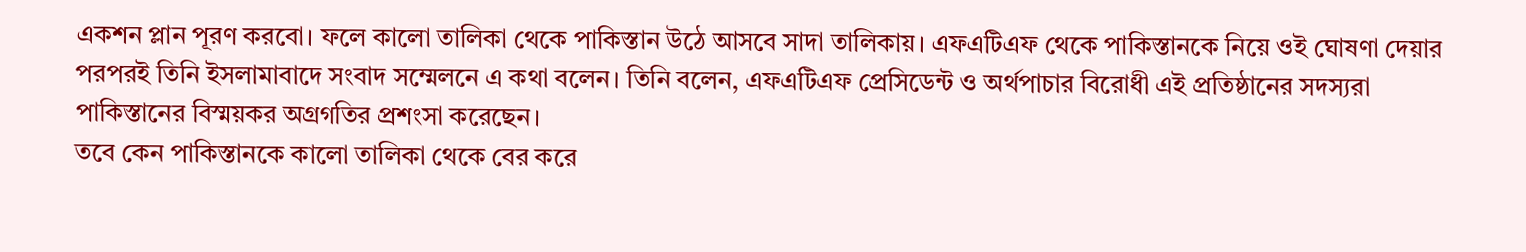একশন প্লান পূরণ করবো। ফলে কালো তালিকা থেকে পাকিস্তান উঠে আসবে সাদা তালিকায়। এফএটিএফ থেকে পাকিস্তানকে নিয়ে ওই ঘোষণা দেয়ার পরপরই তিনি ইসলামাবাদে সংবাদ সম্মেলনে এ কথা বলেন। তিনি বলেন, এফএটিএফ প্রেসিডেন্ট ও অর্থপাচার বিরোধী এই প্রতিষ্ঠানের সদস্যরা পাকিস্তানের বিস্ময়কর অগ্রগতির প্রশংসা করেছেন।
তবে কেন পাকিস্তানকে কালো তালিকা থেকে বের করে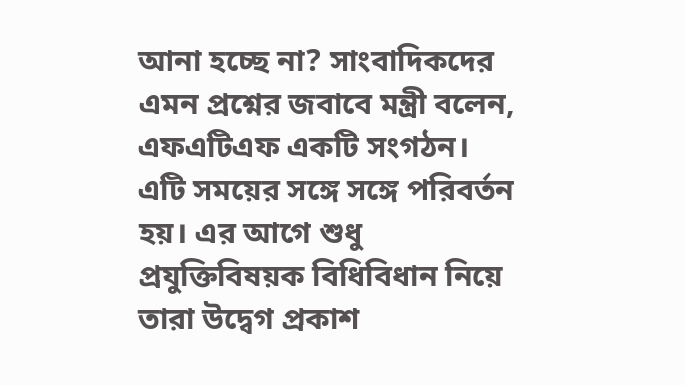আনা হচ্ছে না? সাংবাদিকদের এমন প্রশ্নের জবাবে মন্ত্রী বলেন, এফএটিএফ একটি সংগঠন। এটি সময়ের সঙ্গে সঙ্গে পরিবর্তন হয়। এর আগে শুধু প্রযুক্তিবিষয়ক বিধিবিধান নিয়ে তারা উদ্বেগ প্রকাশ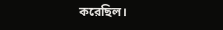করেছিল।